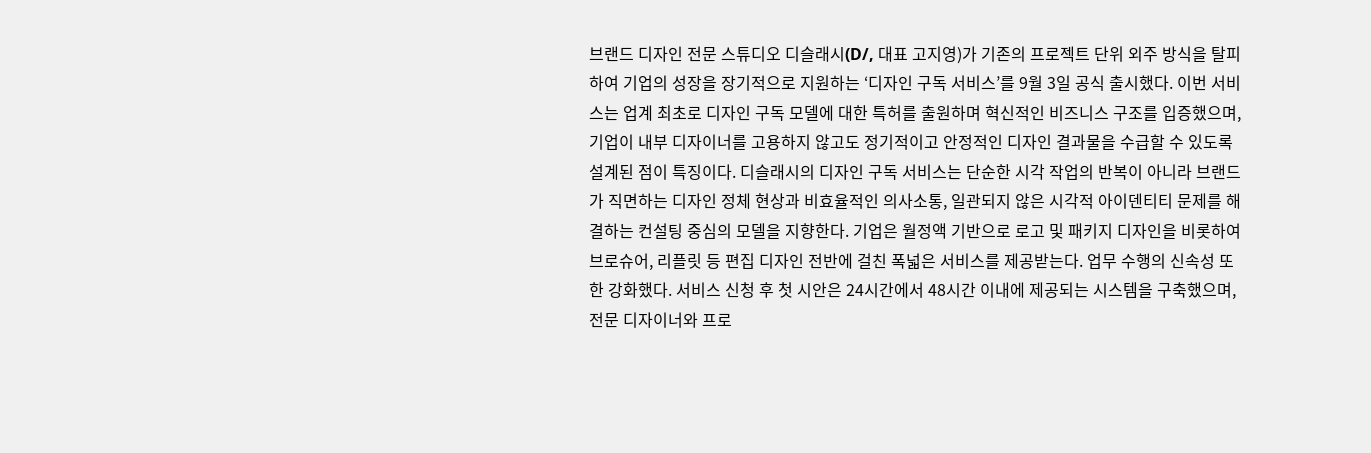브랜드 디자인 전문 스튜디오 디슬래시(D/, 대표 고지영)가 기존의 프로젝트 단위 외주 방식을 탈피하여 기업의 성장을 장기적으로 지원하는 ‘디자인 구독 서비스’를 9월 3일 공식 출시했다. 이번 서비스는 업계 최초로 디자인 구독 모델에 대한 특허를 출원하며 혁신적인 비즈니스 구조를 입증했으며, 기업이 내부 디자이너를 고용하지 않고도 정기적이고 안정적인 디자인 결과물을 수급할 수 있도록 설계된 점이 특징이다. 디슬래시의 디자인 구독 서비스는 단순한 시각 작업의 반복이 아니라 브랜드가 직면하는 디자인 정체 현상과 비효율적인 의사소통, 일관되지 않은 시각적 아이덴티티 문제를 해결하는 컨설팅 중심의 모델을 지향한다. 기업은 월정액 기반으로 로고 및 패키지 디자인을 비롯하여 브로슈어, 리플릿 등 편집 디자인 전반에 걸친 폭넓은 서비스를 제공받는다. 업무 수행의 신속성 또한 강화했다. 서비스 신청 후 첫 시안은 24시간에서 48시간 이내에 제공되는 시스템을 구축했으며, 전문 디자이너와 프로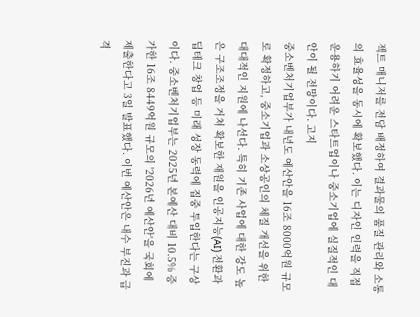젝트 매니저를 전담 배정하여 결과물의 품질 관리와 소통의 효율성을 동시에 확보했다. 이는 디자인 인력을 직접 운용하기 어려운 스타트업이나 중소기업에 실질적인 대안이 될 전망이다. 고지
중소벤처기업부가 내년도 예산안을 16조 8000억원 규모로 확정하고, 중소기업과 소상공인의 체질 개선을 위한 대대적인 지원에 나선다. 특히 기존 사업에 대한 강도 높은 구조조정을 거쳐 확보한 재원을 인공지능(AI) 전환과 딥테크 창업 등 미래 성장 동력에 집중 투입한다는 구상이다. 중소벤처기업부는 2025년 본예산 대비 10.5% 증가한 16조 8449억원 규모의 '2026년 예산안'을 국회에 제출한다고 3일 발표했다. 이번 예산안은 내수 부진과 급격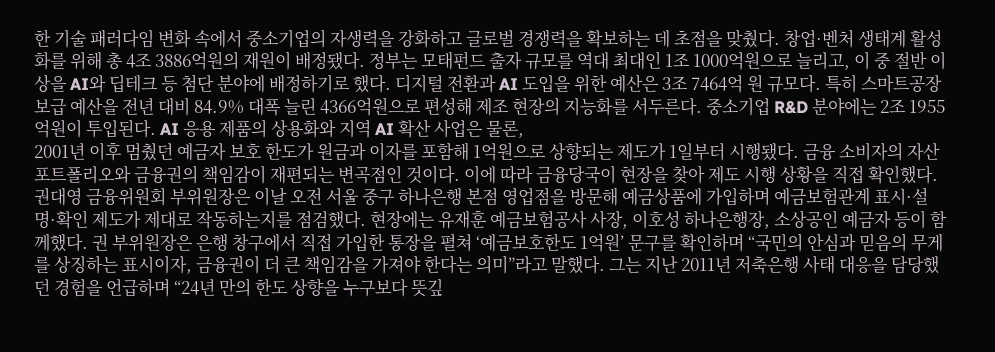한 기술 패러다임 변화 속에서 중소기업의 자생력을 강화하고 글로벌 경쟁력을 확보하는 데 초점을 맞췄다. 창업·벤처 생태계 활성화를 위해 총 4조 3886억원의 재원이 배정됐다. 정부는 모태펀드 출자 규모를 역대 최대인 1조 1000억원으로 늘리고, 이 중 절반 이상을 AI와 딥테크 등 첨단 분야에 배정하기로 했다. 디지털 전환과 AI 도입을 위한 예산은 3조 7464억 원 규모다. 특히 스마트공장 보급 예산을 전년 대비 84.9% 대폭 늘린 4366억원으로 편성해 제조 현장의 지능화를 서두른다. 중소기업 R&D 분야에는 2조 1955억원이 투입된다. AI 응용 제품의 상용화와 지역 AI 확산 사업은 물론,
2001년 이후 멈췄던 예금자 보호 한도가 원금과 이자를 포함해 1억원으로 상향되는 제도가 1일부터 시행됐다. 금융 소비자의 자산 포트폴리오와 금융권의 책임감이 재편되는 변곡점인 것이다. 이에 따라 금융당국이 현장을 찾아 제도 시행 상황을 직접 확인했다. 권대영 금융위원회 부위원장은 이날 오전 서울 중구 하나은행 본점 영업점을 방문해 예금상품에 가입하며 예금보험관계 표시·설명·확인 제도가 제대로 작동하는지를 점검했다. 현장에는 유재훈 예금보험공사 사장, 이호성 하나은행장, 소상공인 예금자 등이 함께했다. 권 부위원장은 은행 창구에서 직접 가입한 통장을 펼쳐 ‘예금보호한도 1억원’ 문구를 확인하며 “국민의 안심과 믿음의 무게를 상징하는 표시이자, 금융권이 더 큰 책임감을 가져야 한다는 의미”라고 말했다. 그는 지난 2011년 저축은행 사태 대응을 담당했던 경험을 언급하며 “24년 만의 한도 상향을 누구보다 뜻깊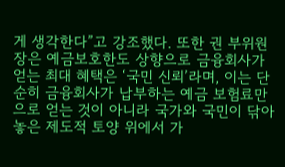게 생각한다”고 강조했다. 또한 권 부위원장은 예금보호한도 상향으로 금융회사가 얻는 최대 혜택은 ‘국민 신뢰’라며, 이는 단순히 금융회사가 납부하는 예금 보험료만으로 얻는 것이 아니라 국가와 국민이 닦아 놓은 제도적 토양 위에서 가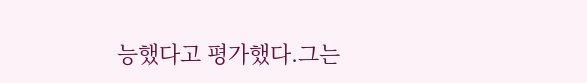능했다고 평가했다.그는